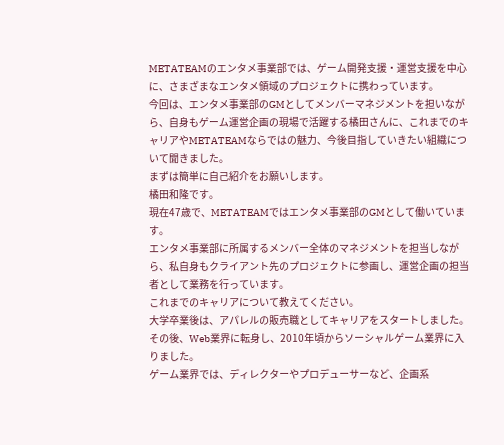METATEAMのエンタメ事業部では、ゲーム開発支援・運営支援を中心に、さまざまなエンタメ領域のプロジェクトに携わっています。
今回は、エンタメ事業部のGMとしてメンバーマネジメントを担いながら、自身もゲーム運営企画の現場で活躍する橘田さんに、これまでのキャリアやMETATEAMならではの魅力、今後目指していきたい組織について聞きました。
まずは簡単に自己紹介をお願いします。
橘田和隆です。
現在47歳で、METATEAMではエンタメ事業部のGMとして働いています。
エンタメ事業部に所属するメンバー全体のマネジメントを担当しながら、私自身もクライアント先のプロジェクトに参画し、運営企画の担当者として業務を行っています。
これまでのキャリアについて教えてください。
大学卒業後は、アパレルの販売職としてキャリアをスタートしました。
その後、Web業界に転身し、2010年頃からソーシャルゲーム業界に入りました。
ゲーム業界では、ディレクターやプロデューサーなど、企画系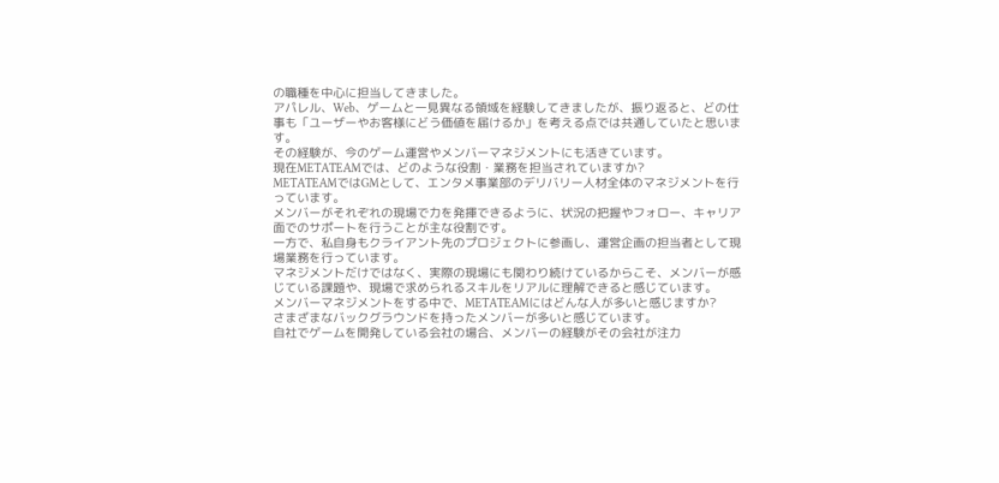の職種を中心に担当してきました。
アパレル、Web、ゲームと一見異なる領域を経験してきましたが、振り返ると、どの仕事も「ユーザーやお客様にどう価値を届けるか」を考える点では共通していたと思います。
その経験が、今のゲーム運営やメンバーマネジメントにも活きています。
現在METATEAMでは、どのような役割・業務を担当されていますか?
METATEAMではGMとして、エンタメ事業部のデリバリー人材全体のマネジメントを行っています。
メンバーがそれぞれの現場で力を発揮できるように、状況の把握やフォロー、キャリア面でのサポートを行うことが主な役割です。
一方で、私自身もクライアント先のプロジェクトに参画し、運営企画の担当者として現場業務を行っています。
マネジメントだけではなく、実際の現場にも関わり続けているからこそ、メンバーが感じている課題や、現場で求められるスキルをリアルに理解できると感じています。
メンバーマネジメントをする中で、METATEAMにはどんな人が多いと感じますか?
さまざまなバックグラウンドを持ったメンバーが多いと感じています。
自社でゲームを開発している会社の場合、メンバーの経験がその会社が注力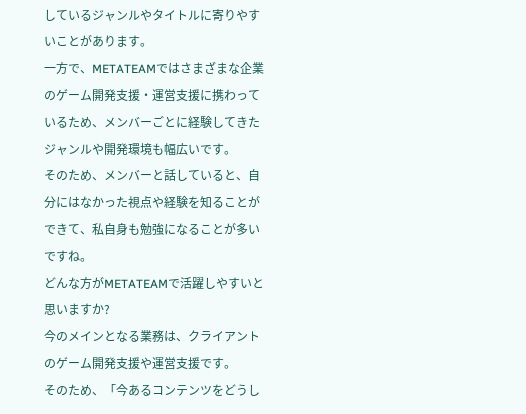しているジャンルやタイトルに寄りやすいことがあります。
一方で、METATEAMではさまざまな企業のゲーム開発支援・運営支援に携わっているため、メンバーごとに経験してきたジャンルや開発環境も幅広いです。
そのため、メンバーと話していると、自分にはなかった視点や経験を知ることができて、私自身も勉強になることが多いですね。
どんな方がMETATEAMで活躍しやすいと思いますか?
今のメインとなる業務は、クライアントのゲーム開発支援や運営支援です。
そのため、「今あるコンテンツをどうし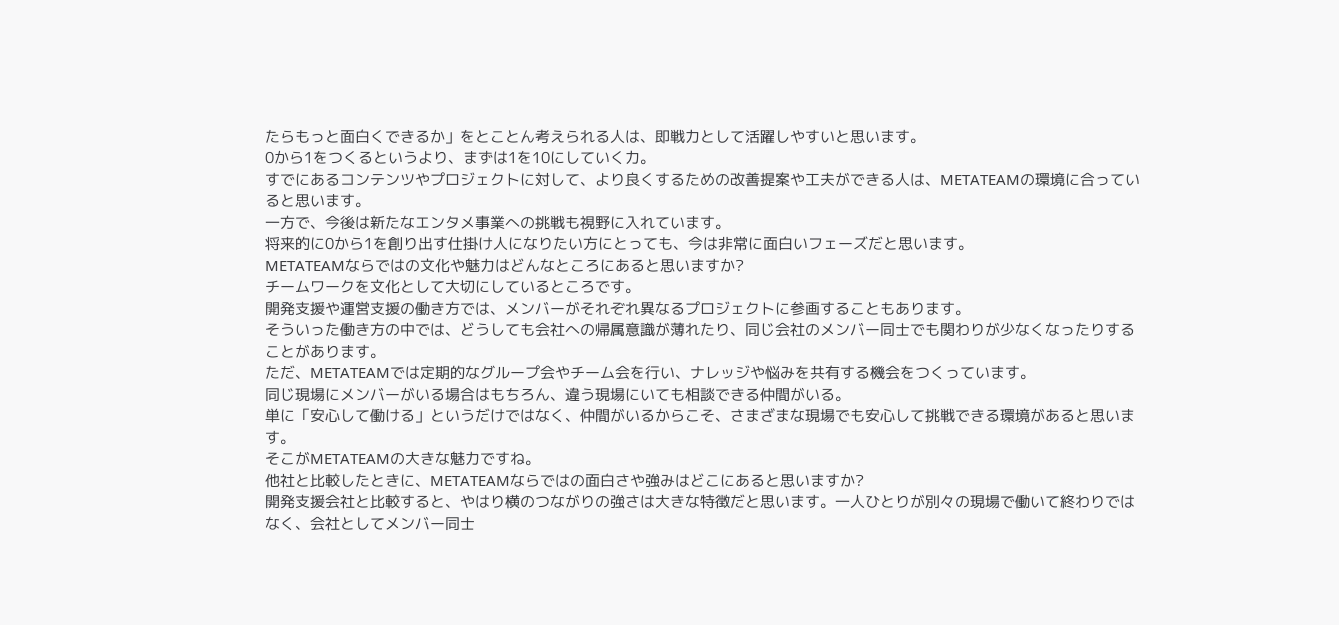たらもっと面白くできるか」をとことん考えられる人は、即戦力として活躍しやすいと思います。
0から1をつくるというより、まずは1を10にしていく力。
すでにあるコンテンツやプロジェクトに対して、より良くするための改善提案や工夫ができる人は、METATEAMの環境に合っていると思います。
一方で、今後は新たなエンタメ事業への挑戦も視野に入れています。
将来的に0から1を創り出す仕掛け人になりたい方にとっても、今は非常に面白いフェーズだと思います。
METATEAMならではの文化や魅力はどんなところにあると思いますか?
チームワークを文化として大切にしているところです。
開発支援や運営支援の働き方では、メンバーがそれぞれ異なるプロジェクトに参画することもあります。
そういった働き方の中では、どうしても会社への帰属意識が薄れたり、同じ会社のメンバー同士でも関わりが少なくなったりすることがあります。
ただ、METATEAMでは定期的なグループ会やチーム会を行い、ナレッジや悩みを共有する機会をつくっています。
同じ現場にメンバーがいる場合はもちろん、違う現場にいても相談できる仲間がいる。
単に「安心して働ける」というだけではなく、仲間がいるからこそ、さまざまな現場でも安心して挑戦できる環境があると思います。
そこがMETATEAMの大きな魅力ですね。
他社と比較したときに、METATEAMならではの面白さや強みはどこにあると思いますか?
開発支援会社と比較すると、やはり横のつながりの強さは大きな特徴だと思います。一人ひとりが別々の現場で働いて終わりではなく、会社としてメンバー同士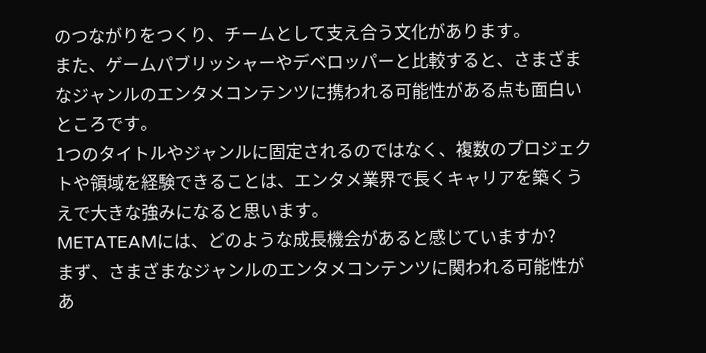のつながりをつくり、チームとして支え合う文化があります。
また、ゲームパブリッシャーやデベロッパーと比較すると、さまざまなジャンルのエンタメコンテンツに携われる可能性がある点も面白いところです。
1つのタイトルやジャンルに固定されるのではなく、複数のプロジェクトや領域を経験できることは、エンタメ業界で長くキャリアを築くうえで大きな強みになると思います。
METATEAMには、どのような成長機会があると感じていますか?
まず、さまざまなジャンルのエンタメコンテンツに関われる可能性があ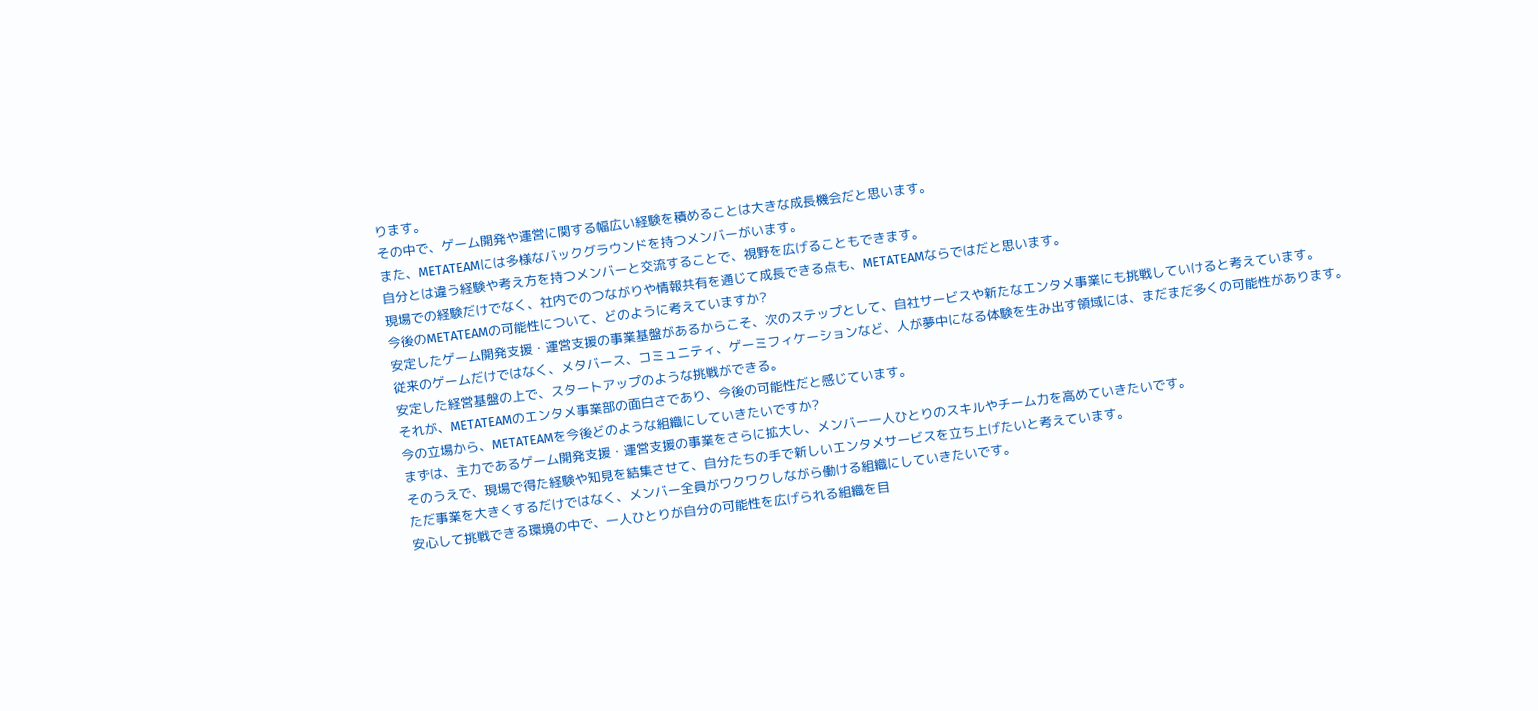ります。
その中で、ゲーム開発や運営に関する幅広い経験を積めることは大きな成長機会だと思います。
また、METATEAMには多様なバックグラウンドを持つメンバーがいます。
自分とは違う経験や考え方を持つメンバーと交流することで、視野を広げることもできます。
現場での経験だけでなく、社内でのつながりや情報共有を通じて成長できる点も、METATEAMならではだと思います。
今後のMETATEAMの可能性について、どのように考えていますか?
安定したゲーム開発支援・運営支援の事業基盤があるからこそ、次のステップとして、自社サービスや新たなエンタメ事業にも挑戦していけると考えています。
従来のゲームだけではなく、メタバース、コミュニティ、ゲーミフィケーションなど、人が夢中になる体験を生み出す領域には、まだまだ多くの可能性があります。
安定した経営基盤の上で、スタートアップのような挑戦ができる。
それが、METATEAMのエンタメ事業部の面白さであり、今後の可能性だと感じています。
今の立場から、METATEAMを今後どのような組織にしていきたいですか?
まずは、主力であるゲーム開発支援・運営支援の事業をさらに拡大し、メンバー一人ひとりのスキルやチーム力を高めていきたいです。
そのうえで、現場で得た経験や知見を結集させて、自分たちの手で新しいエンタメサービスを立ち上げたいと考えています。
ただ事業を大きくするだけではなく、メンバー全員がワクワクしながら働ける組織にしていきたいです。
安心して挑戦できる環境の中で、一人ひとりが自分の可能性を広げられる組織を目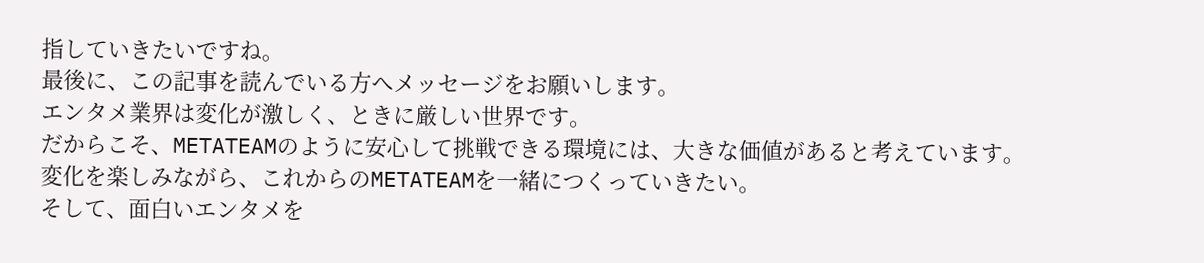指していきたいですね。
最後に、この記事を読んでいる方へメッセージをお願いします。
エンタメ業界は変化が激しく、ときに厳しい世界です。
だからこそ、METATEAMのように安心して挑戦できる環境には、大きな価値があると考えています。
変化を楽しみながら、これからのMETATEAMを一緒につくっていきたい。
そして、面白いエンタメを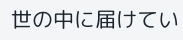世の中に届けてい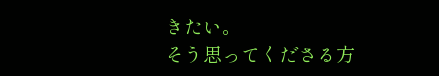きたい。
そう思ってくださる方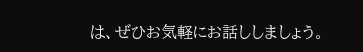は、ぜひお気軽にお話ししましょう。